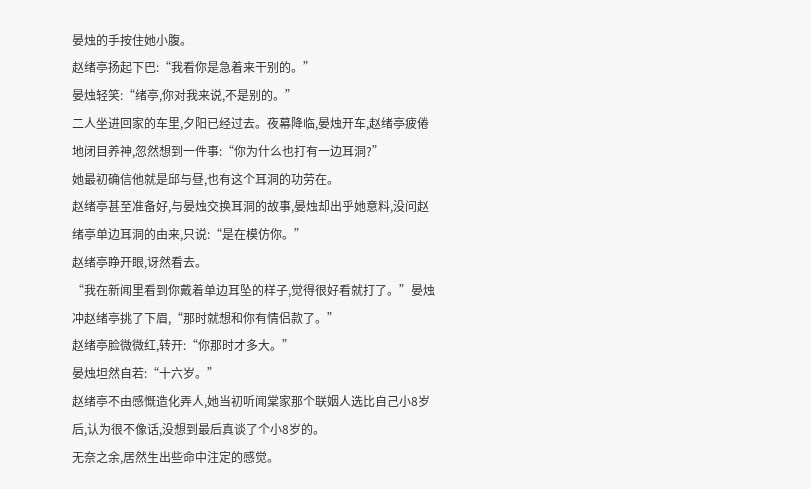晏烛的手按住她小腹。
赵绪亭扬起下巴:“我看你是急着来干别的。”
晏烛轻笑:“绪亭,你对我来说,不是别的。”
二人坐进回家的车里,夕阳已经过去。夜幕降临,晏烛开车,赵绪亭疲倦地闭目养神,忽然想到一件事:“你为什么也打有一边耳洞?”
她最初确信他就是邱与昼,也有这个耳洞的功劳在。
赵绪亭甚至准备好,与晏烛交换耳洞的故事,晏烛却出乎她意料,没问赵绪亭单边耳洞的由来,只说:“是在模仿你。”
赵绪亭睁开眼,讶然看去。
“我在新闻里看到你戴着单边耳坠的样子,觉得很好看就打了。”晏烛冲赵绪亭挑了下眉,“那时就想和你有情侣款了。”
赵绪亭脸微微红,转开:“你那时才多大。”
晏烛坦然自若:“十六岁。”
赵绪亭不由感慨造化弄人,她当初听闻棠家那个联姻人选比自己小8岁后,认为很不像话,没想到最后真谈了个小8岁的。
无奈之余,居然生出些命中注定的感觉。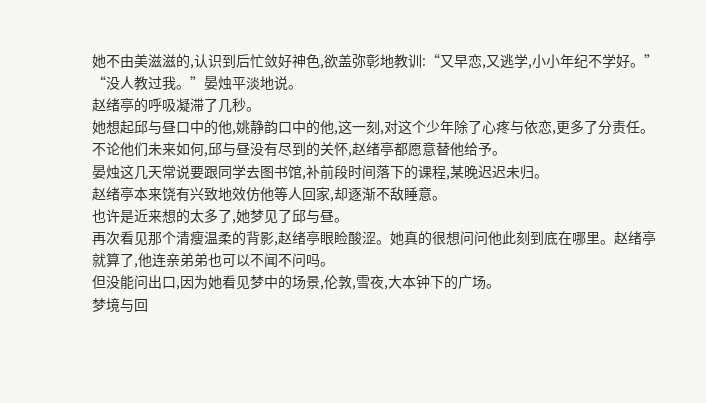她不由美滋滋的,认识到后忙敛好神色,欲盖弥彰地教训:“又早恋,又逃学,小小年纪不学好。”
“没人教过我。”晏烛平淡地说。
赵绪亭的呼吸凝滞了几秒。
她想起邱与昼口中的他,姚静韵口中的他,这一刻,对这个少年除了心疼与依恋,更多了分责任。
不论他们未来如何,邱与昼没有尽到的关怀,赵绪亭都愿意替他给予。
晏烛这几天常说要跟同学去图书馆,补前段时间落下的课程,某晚迟迟未归。
赵绪亭本来饶有兴致地效仿他等人回家,却逐渐不敌睡意。
也许是近来想的太多了,她梦见了邱与昼。
再次看见那个清瘦温柔的背影,赵绪亭眼睑酸涩。她真的很想问问他此刻到底在哪里。赵绪亭就算了,他连亲弟弟也可以不闻不问吗。
但没能问出口,因为她看见梦中的场景,伦敦,雪夜,大本钟下的广场。
梦境与回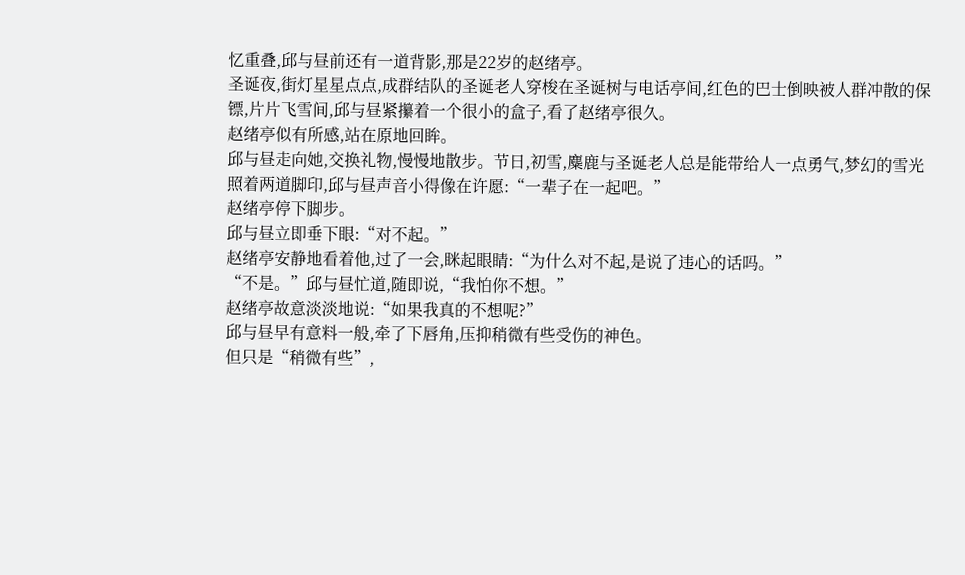忆重叠,邱与昼前还有一道背影,那是22岁的赵绪亭。
圣诞夜,街灯星星点点,成群结队的圣诞老人穿梭在圣诞树与电话亭间,红色的巴士倒映被人群冲散的保镖,片片飞雪间,邱与昼紧攥着一个很小的盒子,看了赵绪亭很久。
赵绪亭似有所感,站在原地回眸。
邱与昼走向她,交换礼物,慢慢地散步。节日,初雪,麋鹿与圣诞老人总是能带给人一点勇气,梦幻的雪光照着两道脚印,邱与昼声音小得像在许愿:“一辈子在一起吧。”
赵绪亭停下脚步。
邱与昼立即垂下眼:“对不起。”
赵绪亭安静地看着他,过了一会,眯起眼睛:“为什么对不起,是说了违心的话吗。”
“不是。”邱与昼忙道,随即说,“我怕你不想。”
赵绪亭故意淡淡地说:“如果我真的不想呢?”
邱与昼早有意料一般,牵了下唇角,压抑稍微有些受伤的神色。
但只是“稍微有些”,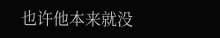也许他本来就没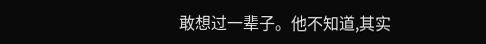敢想过一辈子。他不知道,其实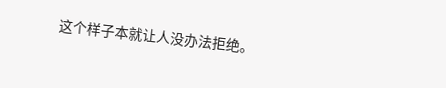这个样子本就让人没办法拒绝。